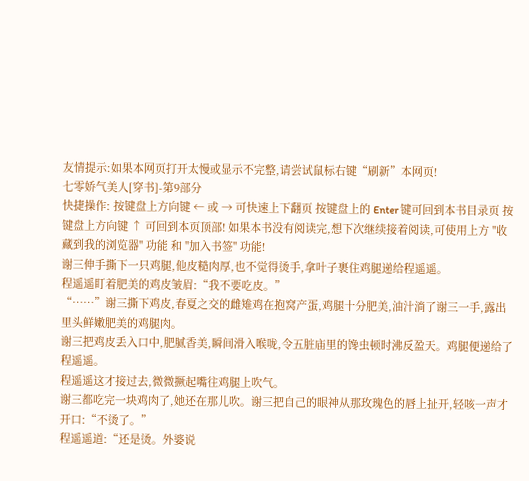友情提示:如果本网页打开太慢或显示不完整,请尝试鼠标右键“刷新”本网页!
七零娇气美人[穿书]-第9部分
快捷操作: 按键盘上方向键 ← 或 → 可快速上下翻页 按键盘上的 Enter 键可回到本书目录页 按键盘上方向键 ↑ 可回到本页顶部! 如果本书没有阅读完,想下次继续接着阅读,可使用上方 "收藏到我的浏览器" 功能 和 "加入书签" 功能!
谢三伸手撕下一只鸡腿,他皮糙肉厚,也不觉得烫手,拿叶子裹住鸡腿递给程遥遥。
程遥遥盯着肥美的鸡皮皱眉:“我不要吃皮。”
“……”谢三撕下鸡皮,春夏之交的雌雉鸡在抱窝产蛋,鸡腿十分肥美,油汁淌了谢三一手,露出里头鲜嫩肥美的鸡腿肉。
谢三把鸡皮丢入口中,肥腻香美,瞬间滑入喉咙,令五脏庙里的馋虫顿时沸反盈天。鸡腿便递给了程遥遥。
程遥遥这才接过去,微微撅起嘴往鸡腿上吹气。
谢三都吃完一块鸡肉了,她还在那儿吹。谢三把自己的眼神从那玫瑰色的唇上扯开,轻咳一声才开口:“不烫了。”
程遥遥道:“还是烫。外婆说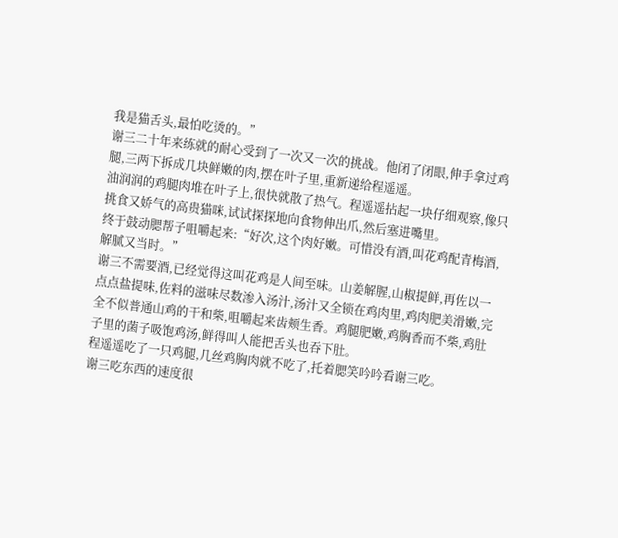我是猫舌头,最怕吃烫的。”
谢三二十年来练就的耐心受到了一次又一次的挑战。他闭了闭眼,伸手拿过鸡腿,三两下拆成几块鲜嫩的肉,摆在叶子里,重新递给程遥遥。
油润润的鸡腿肉堆在叶子上,很快就散了热气。程遥遥拈起一块仔细观察,像只挑食又娇气的高贵猫咪,试试探探地向食物伸出爪,然后塞进嘴里。
终于鼓动腮帮子咀嚼起来:“好次,这个肉好嫩。可惜没有酒,叫花鸡配青梅酒,解腻又当时。”
谢三不需要酒,已经觉得这叫花鸡是人间至味。山姜解腥,山椒提鲜,再佐以一点点盐提味,佐料的滋味尽数渗入汤汁,汤汁又全锁在鸡肉里,鸡肉肥美滑嫩,完全不似普通山鸡的干和柴,咀嚼起来齿颊生香。鸡腿肥嫩,鸡胸香而不柴,鸡肚子里的菌子吸饱鸡汤,鲜得叫人能把舌头也吞下肚。
程遥遥吃了一只鸡腿,几丝鸡胸肉就不吃了,托着腮笑吟吟看谢三吃。
谢三吃东西的速度很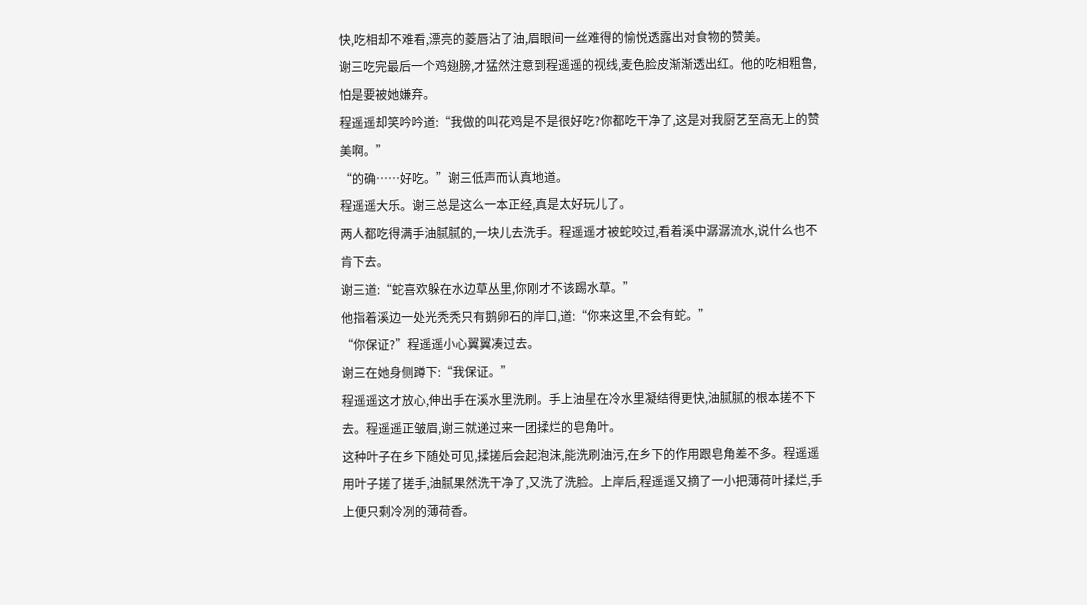快,吃相却不难看,漂亮的菱唇沾了油,眉眼间一丝难得的愉悦透露出对食物的赞美。
谢三吃完最后一个鸡翅膀,才猛然注意到程遥遥的视线,麦色脸皮渐渐透出红。他的吃相粗鲁,怕是要被她嫌弃。
程遥遥却笑吟吟道:“我做的叫花鸡是不是很好吃?你都吃干净了,这是对我厨艺至高无上的赞美啊。”
“的确……好吃。”谢三低声而认真地道。
程遥遥大乐。谢三总是这么一本正经,真是太好玩儿了。
两人都吃得满手油腻腻的,一块儿去洗手。程遥遥才被蛇咬过,看着溪中潺潺流水,说什么也不肯下去。
谢三道:“蛇喜欢躲在水边草丛里,你刚才不该踢水草。”
他指着溪边一处光秃秃只有鹅卵石的岸口,道:“你来这里,不会有蛇。”
“你保证?”程遥遥小心翼翼凑过去。
谢三在她身侧蹲下:“我保证。”
程遥遥这才放心,伸出手在溪水里洗刷。手上油星在冷水里凝结得更快,油腻腻的根本搓不下去。程遥遥正皱眉,谢三就递过来一团揉烂的皂角叶。
这种叶子在乡下随处可见,揉搓后会起泡沫,能洗刷油污,在乡下的作用跟皂角差不多。程遥遥用叶子搓了搓手,油腻果然洗干净了,又洗了洗脸。上岸后,程遥遥又摘了一小把薄荷叶揉烂,手上便只剩冷冽的薄荷香。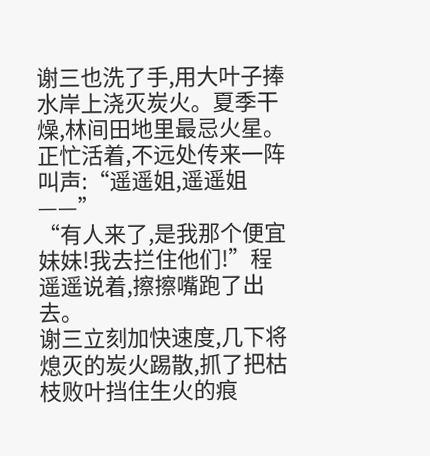谢三也洗了手,用大叶子捧水岸上浇灭炭火。夏季干燥,林间田地里最忌火星。
正忙活着,不远处传来一阵叫声:“遥遥姐,遥遥姐——”
“有人来了,是我那个便宜妹妹!我去拦住他们!”程遥遥说着,擦擦嘴跑了出去。
谢三立刻加快速度,几下将熄灭的炭火踢散,抓了把枯枝败叶挡住生火的痕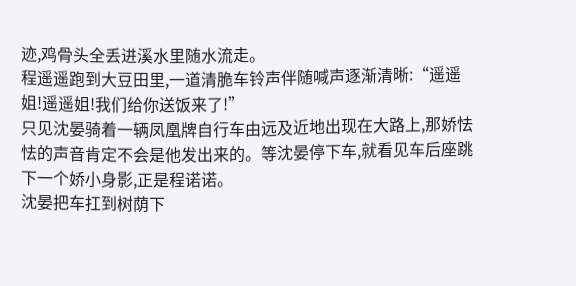迹,鸡骨头全丢进溪水里随水流走。
程遥遥跑到大豆田里,一道清脆车铃声伴随喊声逐渐清晰:“遥遥姐!遥遥姐!我们给你送饭来了!”
只见沈晏骑着一辆凤凰牌自行车由远及近地出现在大路上,那娇怯怯的声音肯定不会是他发出来的。等沈晏停下车,就看见车后座跳下一个娇小身影,正是程诺诺。
沈晏把车扛到树荫下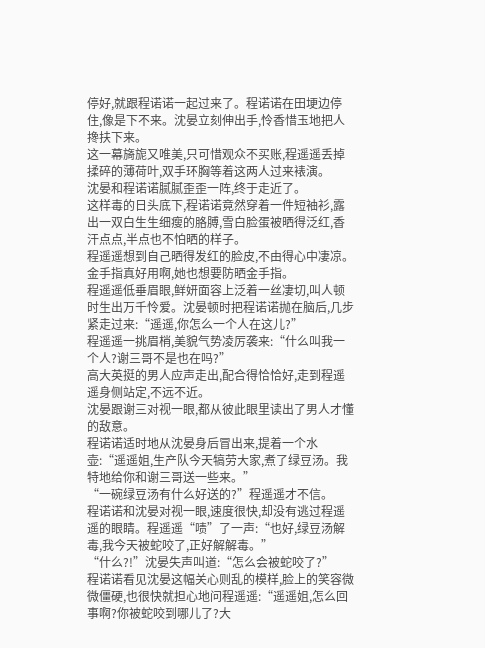停好,就跟程诺诺一起过来了。程诺诺在田埂边停住,像是下不来。沈晏立刻伸出手,怜香惜玉地把人搀扶下来。
这一幕旖旎又唯美,只可惜观众不买账,程遥遥丢掉揉碎的薄荷叶,双手环胸等着这两人过来裱演。
沈晏和程诺诺腻腻歪歪一阵,终于走近了。
这样毒的日头底下,程诺诺竟然穿着一件短袖衫,露出一双白生生细瘦的胳膊,雪白脸蛋被晒得泛红,香汗点点,半点也不怕晒的样子。
程遥遥想到自己晒得发红的脸皮,不由得心中凄凉。金手指真好用啊,她也想要防晒金手指。
程遥遥低垂眉眼,鲜妍面容上泛着一丝凄切,叫人顿时生出万千怜爱。沈晏顿时把程诺诺抛在脑后,几步紧走过来:“遥遥,你怎么一个人在这儿?”
程遥遥一挑眉梢,美貌气势凌厉袭来:“什么叫我一个人?谢三哥不是也在吗?”
高大英挺的男人应声走出,配合得恰恰好,走到程遥遥身侧站定,不远不近。
沈晏跟谢三对视一眼,都从彼此眼里读出了男人才懂的敌意。
程诺诺适时地从沈晏身后冒出来,提着一个水壶:“遥遥姐,生产队今天犒劳大家,煮了绿豆汤。我特地给你和谢三哥送一些来。”
“一碗绿豆汤有什么好送的?”程遥遥才不信。
程诺诺和沈晏对视一眼,速度很快,却没有逃过程遥遥的眼睛。程遥遥“啧”了一声:“也好,绿豆汤解毒,我今天被蛇咬了,正好解解毒。”
“什么?!”沈晏失声叫道:“怎么会被蛇咬了?”
程诺诺看见沈晏这幅关心则乱的模样,脸上的笑容微微僵硬,也很快就担心地问程遥遥:“遥遥姐,怎么回事啊?你被蛇咬到哪儿了?大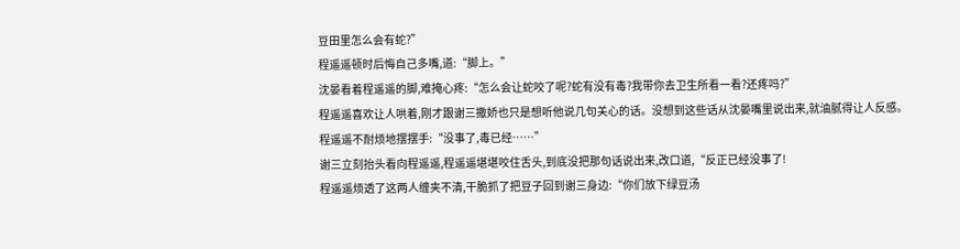豆田里怎么会有蛇?”
程遥遥顿时后悔自己多嘴,道:“脚上。”
沈晏看着程遥遥的脚,难掩心疼:“怎么会让蛇咬了呢?蛇有没有毒?我带你去卫生所看一看?还疼吗?”
程遥遥喜欢让人哄着,刚才跟谢三撒娇也只是想听他说几句关心的话。没想到这些话从沈晏嘴里说出来,就油腻得让人反感。
程遥遥不耐烦地摆摆手:“没事了,毒已经……”
谢三立刻抬头看向程遥遥,程遥遥堪堪咬住舌头,到底没把那句话说出来,改口道,“反正已经没事了!
程遥遥烦透了这两人缠夹不清,干脆抓了把豆子回到谢三身边:“你们放下绿豆汤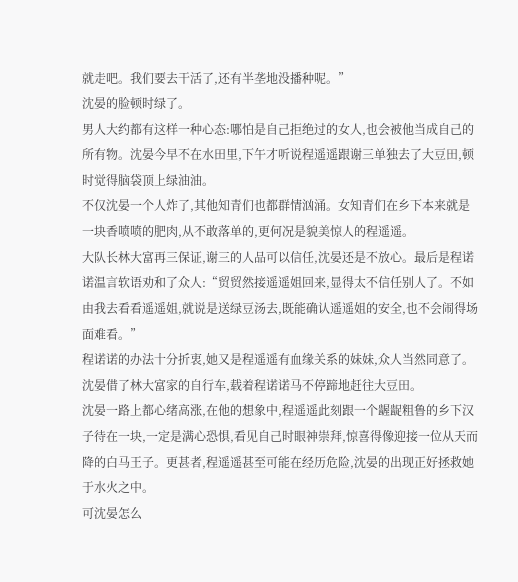就走吧。我们要去干活了,还有半垄地没播种呢。”
沈晏的脸顿时绿了。
男人大约都有这样一种心态:哪怕是自己拒绝过的女人,也会被他当成自己的所有物。沈晏今早不在水田里,下午才听说程遥遥跟谢三单独去了大豆田,顿时觉得脑袋顶上绿油油。
不仅沈晏一个人炸了,其他知青们也都群情汹涌。女知青们在乡下本来就是一块香喷喷的肥肉,从不敢落单的,更何况是貌美惊人的程遥遥。
大队长林大富再三保证,谢三的人品可以信任,沈晏还是不放心。最后是程诺诺温言软语劝和了众人:“贸贸然接遥遥姐回来,显得太不信任别人了。不如由我去看看遥遥姐,就说是送绿豆汤去,既能确认遥遥姐的安全,也不会闹得场面难看。”
程诺诺的办法十分折衷,她又是程遥遥有血缘关系的妹妹,众人当然同意了。
沈晏借了林大富家的自行车,载着程诺诺马不停蹄地赶往大豆田。
沈晏一路上都心绪高涨,在他的想象中,程遥遥此刻跟一个龌龊粗鲁的乡下汉子待在一块,一定是满心恐惧,看见自己时眼神崇拜,惊喜得像迎接一位从天而降的白马王子。更甚者,程遥遥甚至可能在经历危险,沈晏的出现正好拯救她于水火之中。
可沈晏怎么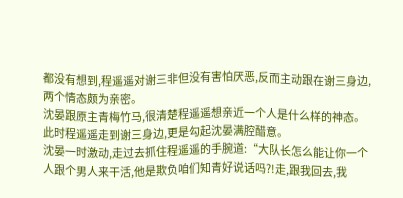都没有想到,程遥遥对谢三非但没有害怕厌恶,反而主动跟在谢三身边,两个情态颇为亲密。
沈晏跟原主青梅竹马,很清楚程遥遥想亲近一个人是什么样的神态。
此时程遥遥走到谢三身边,更是勾起沈晏满腔醋意。
沈晏一时激动,走过去抓住程遥遥的手腕道:“大队长怎么能让你一个人跟个男人来干活,他是欺负咱们知青好说话吗?!走,跟我回去,我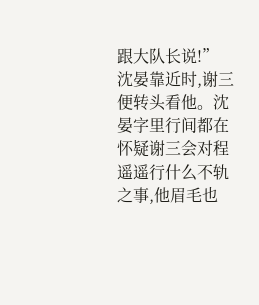跟大队长说!”
沈晏靠近时,谢三便转头看他。沈晏字里行间都在怀疑谢三会对程遥遥行什么不轨之事,他眉毛也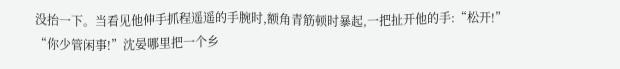没抬一下。当看见他伸手抓程遥遥的手腕时,额角青筋顿时暴起,一把扯开他的手:“松开!”
“你少管闲事!”沈晏哪里把一个乡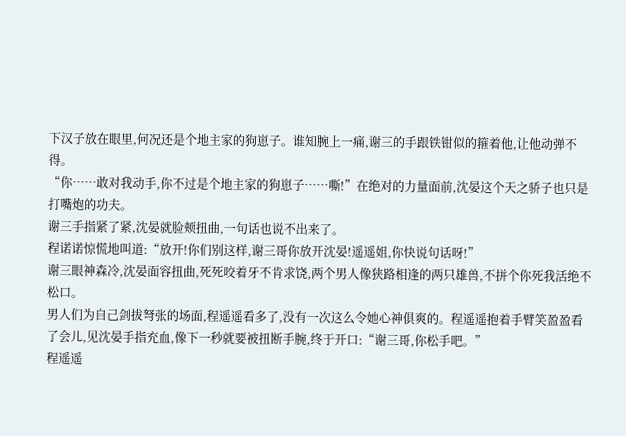下汉子放在眼里,何况还是个地主家的狗崽子。谁知腕上一痛,谢三的手跟铁钳似的箍着他,让他动弹不得。
“你……敢对我动手,你不过是个地主家的狗崽子……嘶!”在绝对的力量面前,沈晏这个天之骄子也只是打嘴炮的功夫。
谢三手指紧了紧,沈晏就脸颊扭曲,一句话也说不出来了。
程诺诺惊慌地叫道:“放开!你们别这样,谢三哥你放开沈晏!遥遥姐,你快说句话呀!”
谢三眼神森冷,沈晏面容扭曲,死死咬着牙不肯求饶,两个男人像狭路相逢的两只雄兽,不拼个你死我活绝不松口。
男人们为自己剑拔弩张的场面,程遥遥看多了,没有一次这么令她心神俱爽的。程遥遥抱着手臂笑盈盈看了会儿,见沈晏手指充血,像下一秒就要被扭断手腕,终于开口:“谢三哥,你松手吧。”
程遥遥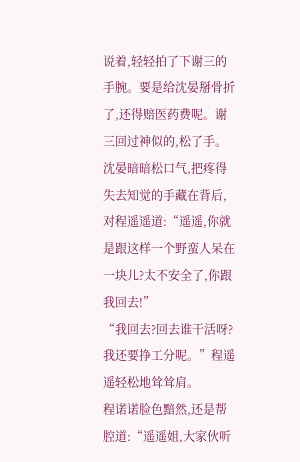说着,轻轻拍了下谢三的手腕。要是给沈晏掰骨折了,还得赔医药费呢。谢三回过神似的,松了手。
沈晏暗暗松口气,把疼得失去知觉的手藏在背后,对程遥遥道:“遥遥,你就是跟这样一个野蛮人呆在一块儿?太不安全了,你跟我回去!”
“我回去?回去谁干活呀?我还要挣工分呢。”程遥遥轻松地耸耸肩。
程诺诺脸色黯然,还是帮腔道:“遥遥姐,大家伙听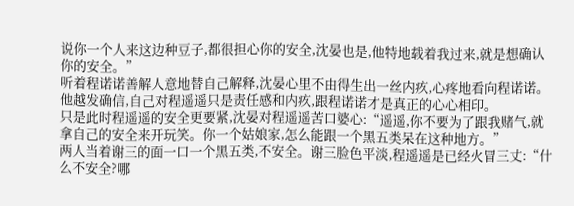说你一个人来这边种豆子,都很担心你的安全,沈晏也是,他特地载着我过来,就是想确认你的安全。”
听着程诺诺善解人意地替自己解释,沈晏心里不由得生出一丝内疚,心疼地看向程诺诺。
他越发确信,自己对程遥遥只是责任感和内疚,跟程诺诺才是真正的心心相印。
只是此时程遥遥的安全更要紧,沈晏对程遥遥苦口婆心:“遥遥,你不要为了跟我赌气,就拿自己的安全来开玩笑。你一个姑娘家,怎么能跟一个黑五类呆在这种地方。”
两人当着谢三的面一口一个黑五类,不安全。谢三脸色平淡,程遥遥是已经火冒三丈:“什么不安全?哪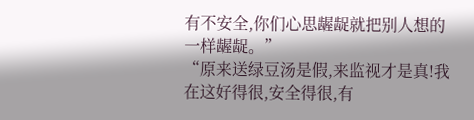有不安全,你们心思龌龊就把别人想的一样龌龊。”
“原来送绿豆汤是假,来监视才是真!我在这好得很,安全得很,有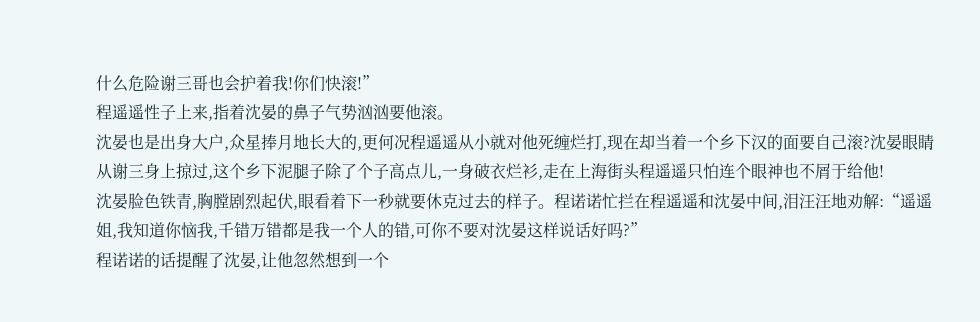什么危险谢三哥也会护着我!你们快滚!”
程遥遥性子上来,指着沈晏的鼻子气势汹汹要他滚。
沈晏也是出身大户,众星捧月地长大的,更何况程遥遥从小就对他死缠烂打,现在却当着一个乡下汉的面要自己滚?沈晏眼睛从谢三身上掠过,这个乡下泥腿子除了个子高点儿,一身破衣烂衫,走在上海街头程遥遥只怕连个眼神也不屑于给他!
沈晏脸色铁青,胸膛剧烈起伏,眼看着下一秒就要休克过去的样子。程诺诺忙拦在程遥遥和沈晏中间,泪汪汪地劝解:“遥遥姐,我知道你恼我,千错万错都是我一个人的错,可你不要对沈晏这样说话好吗?”
程诺诺的话提醒了沈晏,让他忽然想到一个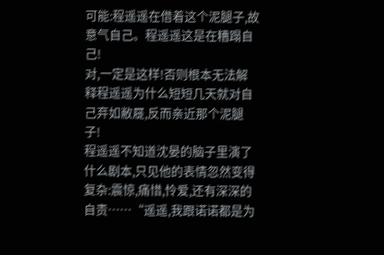可能:程遥遥在借着这个泥腿子,故意气自己。程遥遥这是在糟蹋自己!
对,一定是这样!否则根本无法解释程遥遥为什么短短几天就对自己弃如敝屣,反而亲近那个泥腿子!
程遥遥不知道沈晏的脑子里演了什么剧本,只见他的表情忽然变得复杂:震惊,痛惜,怜爱,还有深深的自责……“遥遥,我跟诺诺都是为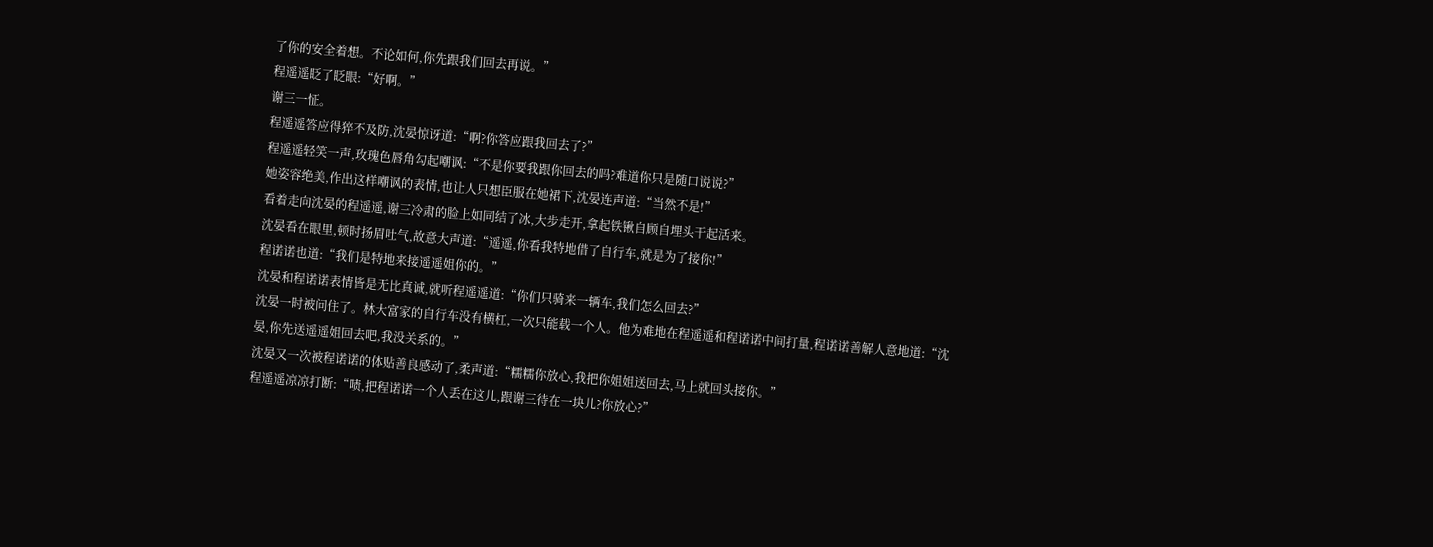了你的安全着想。不论如何,你先跟我们回去再说。”
程遥遥眨了眨眼:“好啊。”
谢三一怔。
程遥遥答应得猝不及防,沈晏惊讶道:“啊?你答应跟我回去了?”
程遥遥轻笑一声,玫瑰色唇角勾起嘲讽:“不是你要我跟你回去的吗?难道你只是随口说说?”
她姿容绝美,作出这样嘲讽的表情,也让人只想臣服在她裙下,沈晏连声道:“当然不是!”
看着走向沈晏的程遥遥,谢三冷肃的脸上如同结了冰,大步走开,拿起铁锹自顾自埋头干起活来。
沈晏看在眼里,顿时扬眉吐气,故意大声道:“遥遥,你看我特地借了自行车,就是为了接你!”
程诺诺也道:“我们是特地来接遥遥姐你的。”
沈晏和程诺诺表情皆是无比真诚,就听程遥遥道:“你们只骑来一辆车,我们怎么回去?”
沈晏一时被问住了。林大富家的自行车没有横杠,一次只能载一个人。他为难地在程遥遥和程诺诺中间打量,程诺诺善解人意地道:“沈晏,你先送遥遥姐回去吧,我没关系的。”
沈晏又一次被程诺诺的体贴善良感动了,柔声道:“糯糯你放心,我把你姐姐送回去,马上就回头接你。”
程遥遥凉凉打断:“啧,把程诺诺一个人丢在这儿,跟谢三待在一块儿?你放心?”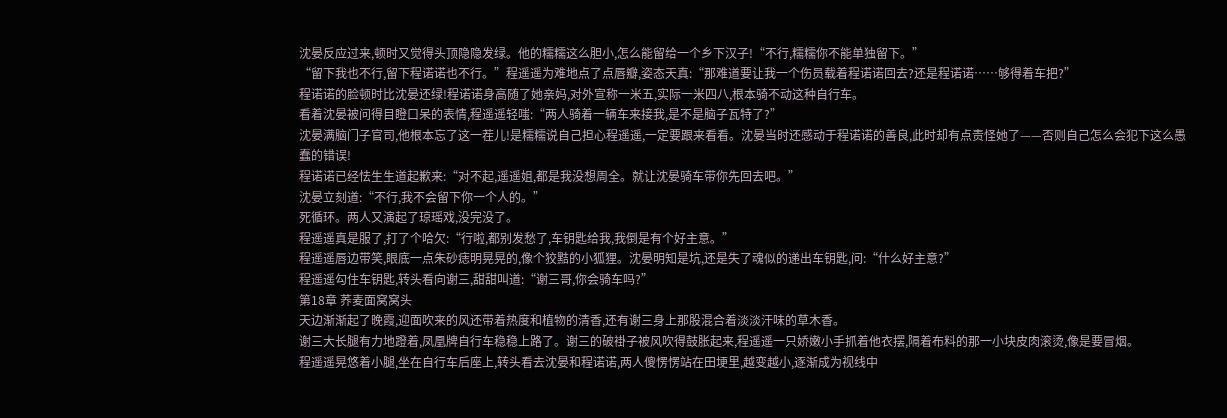沈晏反应过来,顿时又觉得头顶隐隐发绿。他的糯糯这么胆小,怎么能留给一个乡下汉子!“不行,糯糯你不能单独留下。”
“留下我也不行,留下程诺诺也不行。”程遥遥为难地点了点唇瓣,姿态天真:“那难道要让我一个伤员载着程诺诺回去?还是程诺诺……够得着车把?”
程诺诺的脸顿时比沈晏还绿!程诺诺身高随了她亲妈,对外宣称一米五,实际一米四八,根本骑不动这种自行车。
看着沈晏被问得目瞪口呆的表情,程遥遥轻嗤:“两人骑着一辆车来接我,是不是脑子瓦特了?”
沈晏满脑门子官司,他根本忘了这一茬儿!是糯糯说自己担心程遥遥,一定要跟来看看。沈晏当时还感动于程诺诺的善良,此时却有点责怪她了——否则自己怎么会犯下这么愚蠢的错误!
程诺诺已经怯生生道起歉来:“对不起,遥遥姐,都是我没想周全。就让沈晏骑车带你先回去吧。”
沈晏立刻道:“不行,我不会留下你一个人的。”
死循环。两人又演起了琼瑶戏,没完没了。
程遥遥真是服了,打了个哈欠:“行啦,都别发愁了,车钥匙给我,我倒是有个好主意。”
程遥遥唇边带笑,眼底一点朱砂痣明晃晃的,像个狡黠的小狐狸。沈晏明知是坑,还是失了魂似的递出车钥匙,问:“什么好主意?”
程遥遥勾住车钥匙,转头看向谢三,甜甜叫道:“谢三哥,你会骑车吗?”
第18章 荞麦面窝窝头
天边渐渐起了晚霞,迎面吹来的风还带着热度和植物的清香,还有谢三身上那股混合着淡淡汗味的草木香。
谢三大长腿有力地蹬着,凤凰牌自行车稳稳上路了。谢三的破褂子被风吹得鼓胀起来,程遥遥一只娇嫩小手抓着他衣摆,隔着布料的那一小块皮肉滚烫,像是要冒烟。
程遥遥晃悠着小腿,坐在自行车后座上,转头看去沈晏和程诺诺,两人傻愣愣站在田埂里,越变越小,逐渐成为视线中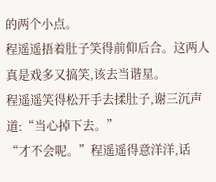的两个小点。
程遥遥捂着肚子笑得前仰后合。这两人真是戏多又搞笑,该去当谐星。
程遥遥笑得松开手去揉肚子,谢三沉声道:“当心掉下去。”
“才不会呢。”程遥遥得意洋洋,话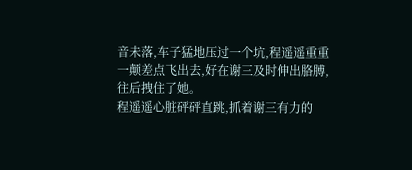音未落,车子猛地压过一个坑,程遥遥重重一颠差点飞出去,好在谢三及时伸出胳膊,往后拽住了她。
程遥遥心脏砰砰直跳,抓着谢三有力的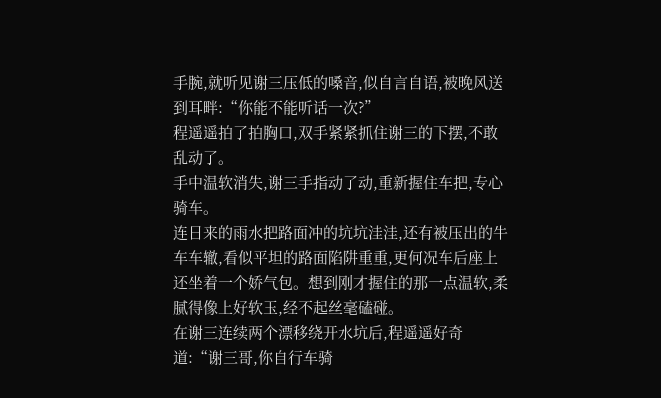手腕,就听见谢三压低的嗓音,似自言自语,被晚风送到耳畔:“你能不能听话一次?”
程遥遥拍了拍胸口,双手紧紧抓住谢三的下摆,不敢乱动了。
手中温软消失,谢三手指动了动,重新握住车把,专心骑车。
连日来的雨水把路面冲的坑坑洼洼,还有被压出的牛车车辙,看似平坦的路面陷阱重重,更何况车后座上还坐着一个娇气包。想到刚才握住的那一点温软,柔腻得像上好软玉,经不起丝毫磕碰。
在谢三连续两个漂移绕开水坑后,程遥遥好奇道:“谢三哥,你自行车骑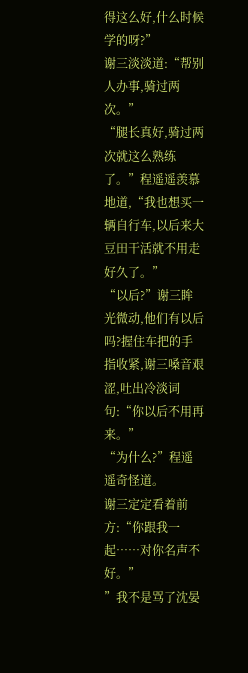得这么好,什么时候学的呀?”
谢三淡淡道:“帮别人办事,骑过两次。”
“腿长真好,骑过两次就这么熟练了。”程遥遥羡慕地道,“我也想买一辆自行车,以后来大豆田干活就不用走好久了。”
“以后?”谢三眸光微动,他们有以后吗?握住车把的手指收紧,谢三嗓音艰涩,吐出冷淡词句:“你以后不用再来。”
“为什么?”程遥遥奇怪道。
谢三定定看着前方:“你跟我一起……对你名声不好。”
”我不是骂了沈晏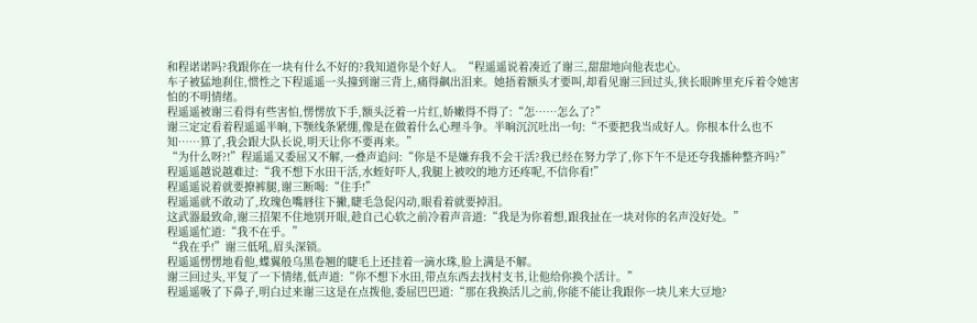和程诺诺吗?我跟你在一块有什么不好的?我知道你是个好人。“程遥遥说着凑近了谢三,甜甜地向他表忠心。
车子被猛地刹住,惯性之下程遥遥一头撞到谢三背上,痛得飙出泪来。她捂着额头才要叫,却看见谢三回过头,狭长眼眸里充斥着令她害怕的不明情绪。
程遥遥被谢三看得有些害怕,愣愣放下手,额头泛着一片红,娇嫩得不得了:“怎……怎么了?”
谢三定定看着程遥遥半晌,下颚线条紧绷,像是在做着什么心理斗争。半晌沉沉吐出一句:“不要把我当成好人。你根本什么也不知……算了,我会跟大队长说,明天让你不要再来。”
“为什么呀?!”程遥遥又委屈又不解,一叠声追问:“你是不是嫌弃我不会干活?我已经在努力学了,你下午不是还夸我播种整齐吗?”
程遥遥越说越难过:“我不想下水田干活,水蛭好吓人,我腿上被咬的地方还疼呢,不信你看!”
程遥遥说着就要撩裤腿,谢三断喝:“住手!”
程遥遥就不敢动了,玫瑰色嘴唇往下撇,睫毛急促闪动,眼看着就要掉泪。
这武器最致命,谢三招架不住地别开眼,趁自己心软之前冷着声音道:“我是为你着想,跟我扯在一块对你的名声没好处。”
程遥遥忙道:“我不在乎。”
“我在乎!”谢三低吼,眉头深锁。
程遥遥愣愣地看他,蝶翼般乌黑卷翘的睫毛上还挂着一滴水珠,脸上满是不解。
谢三回过头,平复了一下情绪,低声道:“你不想下水田,带点东西去找村支书,让他给你换个活计。”
程遥遥吸了下鼻子,明白过来谢三这是在点拨他,委屈巴巴道:“那在我换活儿之前,你能不能让我跟你一块儿来大豆地?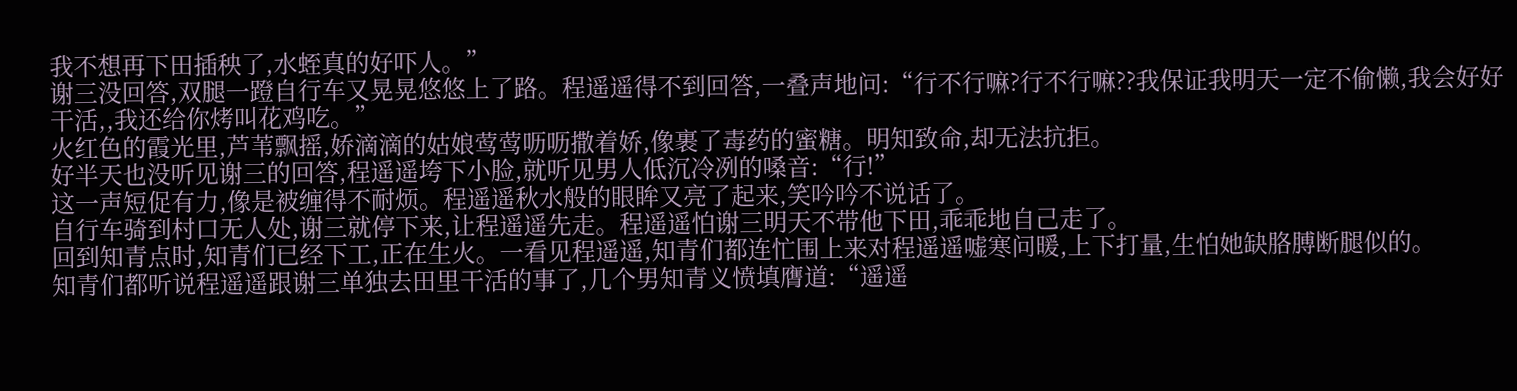我不想再下田插秧了,水蛭真的好吓人。”
谢三没回答,双腿一蹬自行车又晃晃悠悠上了路。程遥遥得不到回答,一叠声地问:“行不行嘛?行不行嘛??我保证我明天一定不偷懒,我会好好干活,,我还给你烤叫花鸡吃。”
火红色的霞光里,芦苇飘摇,娇滴滴的姑娘莺莺呖呖撒着娇,像裹了毒药的蜜糖。明知致命,却无法抗拒。
好半天也没听见谢三的回答,程遥遥垮下小脸,就听见男人低沉冷冽的嗓音:“行!”
这一声短促有力,像是被缠得不耐烦。程遥遥秋水般的眼眸又亮了起来,笑吟吟不说话了。
自行车骑到村口无人处,谢三就停下来,让程遥遥先走。程遥遥怕谢三明天不带他下田,乖乖地自己走了。
回到知青点时,知青们已经下工,正在生火。一看见程遥遥,知青们都连忙围上来对程遥遥嘘寒问暖,上下打量,生怕她缺胳膊断腿似的。
知青们都听说程遥遥跟谢三单独去田里干活的事了,几个男知青义愤填膺道:“遥遥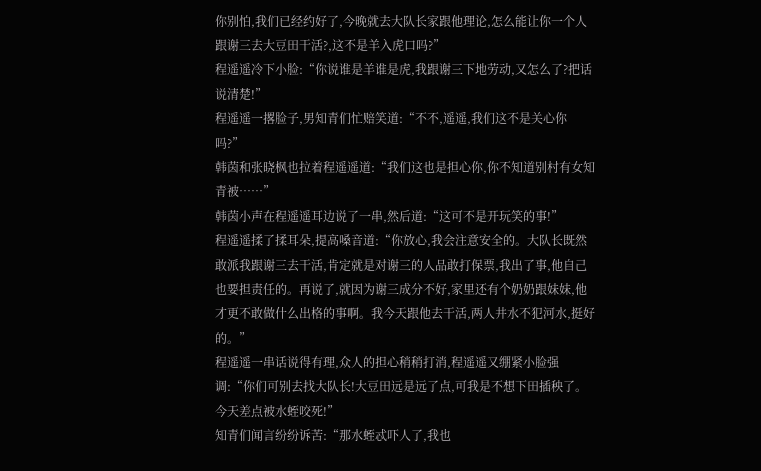你别怕,我们已经约好了,今晚就去大队长家跟他理论,怎么能让你一个人跟谢三去大豆田干活?,这不是羊入虎口吗?”
程遥遥冷下小脸:“你说谁是羊谁是虎,我跟谢三下地劳动,又怎么了?把话说清楚!”
程遥遥一撂脸子,男知青们忙赔笑道:“不不,遥遥,我们这不是关心你吗?”
韩茵和张晓枫也拉着程遥遥道:“我们这也是担心你,你不知道别村有女知青被……”
韩茵小声在程遥遥耳边说了一串,然后道:“这可不是开玩笑的事!”
程遥遥揉了揉耳朵,提高嗓音道:“你放心,我会注意安全的。大队长既然敢派我跟谢三去干活,肯定就是对谢三的人品敢打保票,我出了事,他自己也要担责任的。再说了,就因为谢三成分不好,家里还有个奶奶跟妹妹,他才更不敢做什么出格的事啊。我今天跟他去干活,两人井水不犯河水,挺好的。”
程遥遥一串话说得有理,众人的担心稍稍打消,程遥遥又绷紧小脸强调:“你们可别去找大队长!大豆田远是远了点,可我是不想下田插秧了。今天差点被水蛭咬死!”
知青们闻言纷纷诉苦:“那水蛭忒吓人了,我也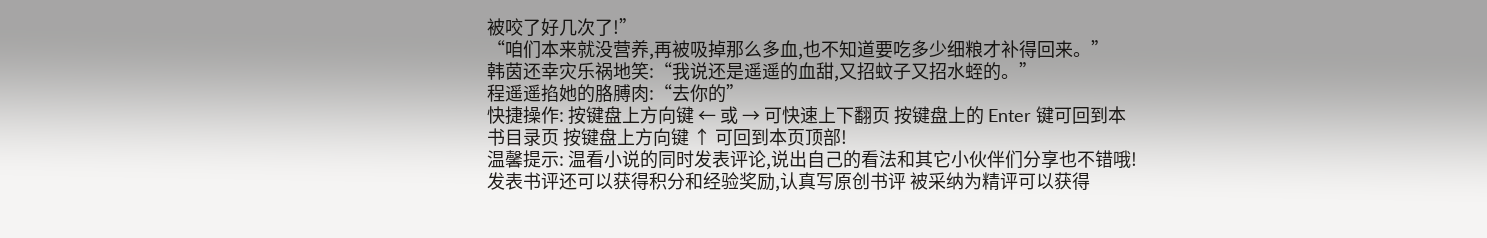被咬了好几次了!”
“咱们本来就没营养,再被吸掉那么多血,也不知道要吃多少细粮才补得回来。”
韩茵还幸灾乐祸地笑:“我说还是遥遥的血甜,又招蚊子又招水蛭的。”
程遥遥掐她的胳膊肉:“去你的”
快捷操作: 按键盘上方向键 ← 或 → 可快速上下翻页 按键盘上的 Enter 键可回到本书目录页 按键盘上方向键 ↑ 可回到本页顶部!
温馨提示: 温看小说的同时发表评论,说出自己的看法和其它小伙伴们分享也不错哦!发表书评还可以获得积分和经验奖励,认真写原创书评 被采纳为精评可以获得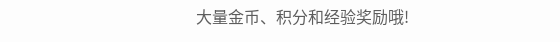大量金币、积分和经验奖励哦!